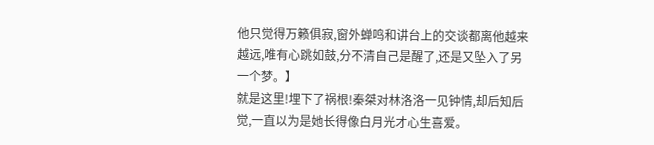他只觉得万籁俱寂,窗外蝉鸣和讲台上的交谈都离他越来越远,唯有心跳如鼓,分不清自己是醒了,还是又坠入了另一个梦。】
就是这里!埋下了祸根!秦桀对林洛洛一见钟情,却后知后觉,一直以为是她长得像白月光才心生喜爱。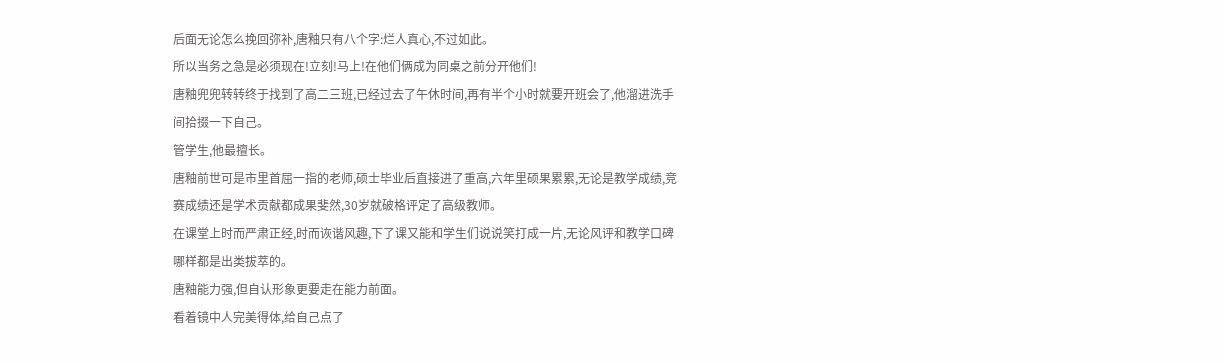后面无论怎么挽回弥补,唐釉只有八个字:烂人真心,不过如此。
所以当务之急是必须现在!立刻!马上!在他们俩成为同桌之前分开他们!
唐釉兜兜转转终于找到了高二三班,已经过去了午休时间,再有半个小时就要开班会了,他溜进洗手间拾掇一下自己。
管学生,他最擅长。
唐釉前世可是市里首屈一指的老师,硕士毕业后直接进了重高,六年里硕果累累,无论是教学成绩,竞赛成绩还是学术贡献都成果斐然,30岁就破格评定了高级教师。
在课堂上时而严肃正经,时而诙谐风趣,下了课又能和学生们说说笑打成一片,无论风评和教学口碑哪样都是出类拔萃的。
唐釉能力强,但自认形象更要走在能力前面。
看着镜中人完美得体,给自己点了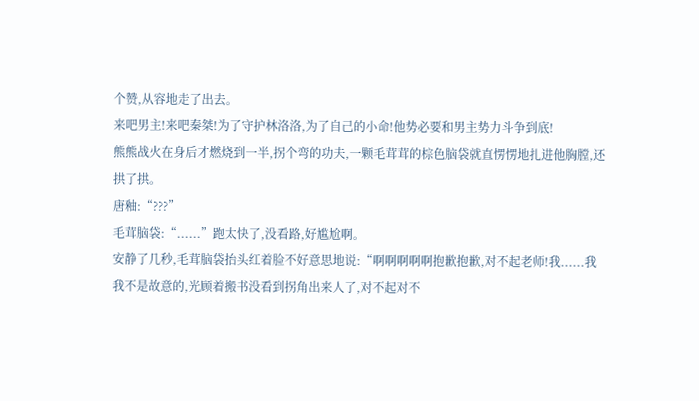个赞,从容地走了出去。
来吧男主!来吧秦桀!为了守护林洛洛,为了自己的小命!他势必要和男主势力斗争到底!
熊熊战火在身后才燃烧到一半,拐个弯的功夫,一颗毛茸茸的棕色脑袋就直愣愣地扎进他胸膛,还拱了拱。
唐釉:“???”
毛茸脑袋:“......”跑太快了,没看路,好尴尬啊。
安静了几秒,毛茸脑袋抬头红着脸不好意思地说:“啊啊啊啊啊抱歉抱歉,对不起老师!我......我我不是故意的,光顾着搬书没看到拐角出来人了,对不起对不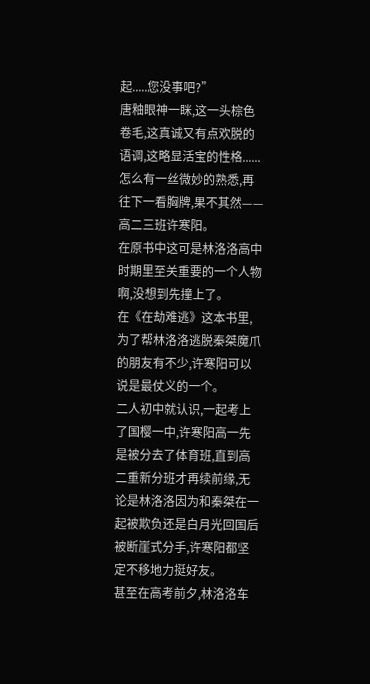起.....您没事吧?”
唐釉眼神一眯,这一头棕色卷毛,这真诚又有点欢脱的语调,这略显活宝的性格......怎么有一丝微妙的熟悉,再往下一看胸牌,果不其然——高二三班许寒阳。
在原书中这可是林洛洛高中时期里至关重要的一个人物啊,没想到先撞上了。
在《在劫难逃》这本书里,为了帮林洛洛逃脱秦桀魔爪的朋友有不少,许寒阳可以说是最仗义的一个。
二人初中就认识,一起考上了国樱一中,许寒阳高一先是被分去了体育班,直到高二重新分班才再续前缘,无论是林洛洛因为和秦桀在一起被欺负还是白月光回国后被断崖式分手,许寒阳都坚定不移地力挺好友。
甚至在高考前夕,林洛洛车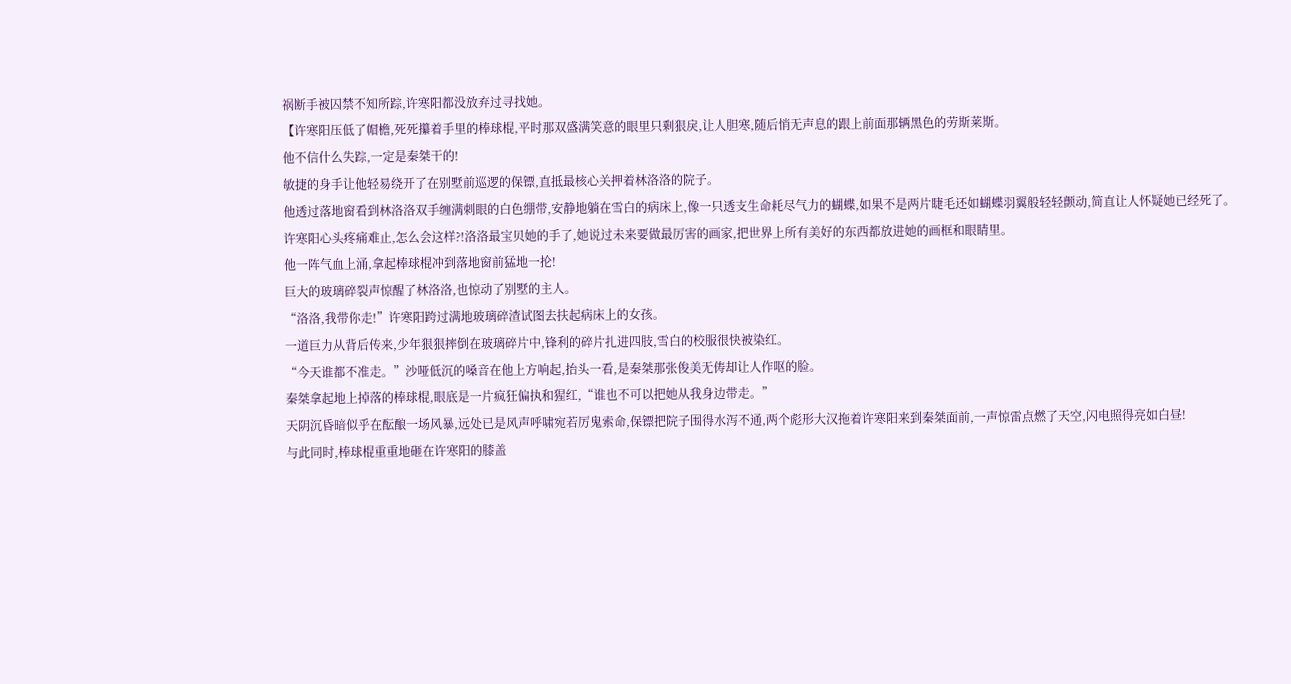祸断手被囚禁不知所踪,许寒阳都没放弃过寻找她。
【许寒阳压低了帽檐,死死攥着手里的棒球棍,平时那双盛满笑意的眼里只剩狠戾,让人胆寒,随后悄无声息的跟上前面那辆黑色的劳斯莱斯。
他不信什么失踪,一定是秦桀干的!
敏捷的身手让他轻易绕开了在别墅前巡逻的保镖,直抵最核心关押着林洛洛的院子。
他透过落地窗看到林洛洛双手缠满刺眼的白色绷带,安静地躺在雪白的病床上,像一只透支生命耗尽气力的蝴蝶,如果不是两片睫毛还如蝴蝶羽翼般轻轻颤动,简直让人怀疑她已经死了。
许寒阳心头疼痛难止,怎么会这样?!洛洛最宝贝她的手了,她说过未来要做最厉害的画家,把世界上所有美好的东西都放进她的画框和眼睛里。
他一阵气血上涌,拿起棒球棍冲到落地窗前猛地一抡!
巨大的玻璃碎裂声惊醒了林洛洛,也惊动了别墅的主人。
“洛洛,我带你走!”许寒阳跨过满地玻璃碎渣试图去扶起病床上的女孩。
一道巨力从背后传来,少年狠狠摔倒在玻璃碎片中,锋利的碎片扎进四肢,雪白的校服很快被染红。
“今天谁都不准走。”沙哑低沉的嗓音在他上方响起,抬头一看,是秦桀那张俊美无俦却让人作呕的脸。
秦桀拿起地上掉落的棒球棍,眼底是一片疯狂偏执和猩红,“谁也不可以把她从我身边带走。”
天阴沉昏暗似乎在酝酿一场风暴,远处已是风声呼啸宛若厉鬼索命,保镖把院子围得水泻不通,两个彪形大汉拖着许寒阳来到秦桀面前,一声惊雷点燃了天空,闪电照得亮如白昼!
与此同时,棒球棍重重地砸在许寒阳的膝盖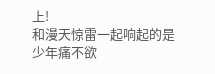上!
和漫天惊雷一起响起的是少年痛不欲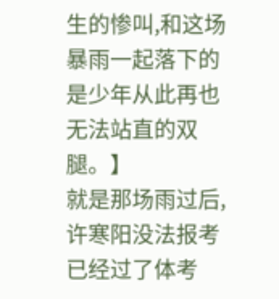生的惨叫,和这场暴雨一起落下的是少年从此再也无法站直的双腿。】
就是那场雨过后,许寒阳没法报考已经过了体考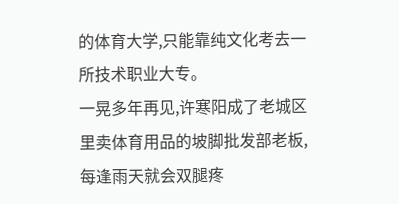的体育大学,只能靠纯文化考去一所技术职业大专。
一晃多年再见,许寒阳成了老城区里卖体育用品的坡脚批发部老板,每逢雨天就会双腿疼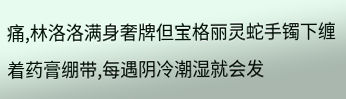痛,林洛洛满身奢牌但宝格丽灵蛇手镯下缠着药膏绷带,每遇阴冷潮湿就会发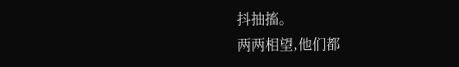抖抽搐。
两两相望,他们都